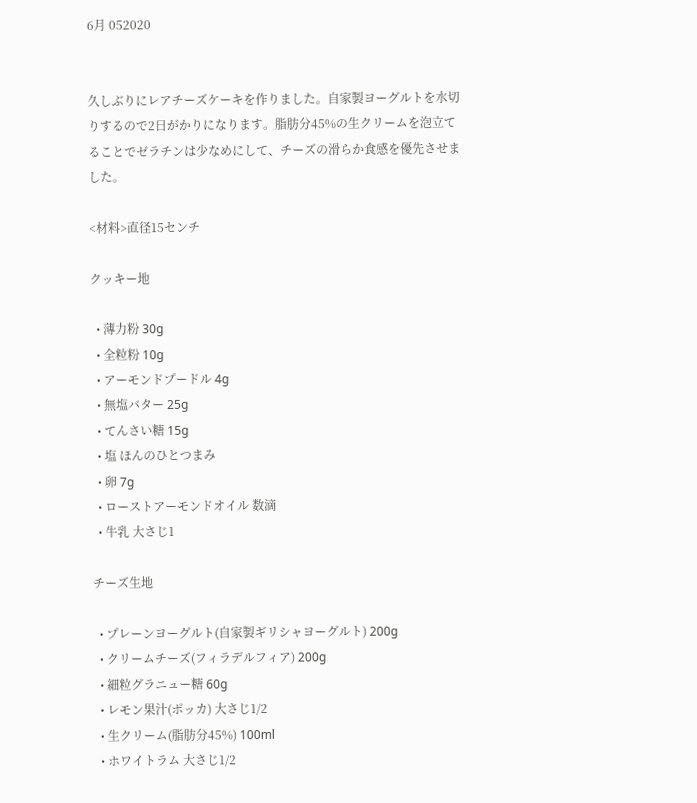6月 052020


久しぶりにレアチーズケーキを作りました。自家製ヨーグルトを水切りするので2日がかりになります。脂肪分45%の生クリームを泡立てることでゼラチンは少なめにして、チーズの滑らか食感を優先させました。

<材料>直径15センチ

クッキー地

  • 薄力粉 30g
  • 全粒粉 10g
  • アーモンドプードル 4g
  • 無塩バター 25g
  • てんさい糖 15g
  • 塩 ほんのひとつまみ
  • 卵 7g
  • ローストアーモンドオイル 数滴
  • 牛乳 大さじ1

チーズ生地

  • プレーンヨーグルト(自家製ギリシャヨーグルト) 200g
  • クリームチーズ(フィラデルフィア) 200g
  • 細粒グラニュー糖 60g
  • レモン果汁(ポッカ) 大さじ1/2
  • 生クリーム(脂肪分45%) 100ml
  • ホワイトラム 大さじ1/2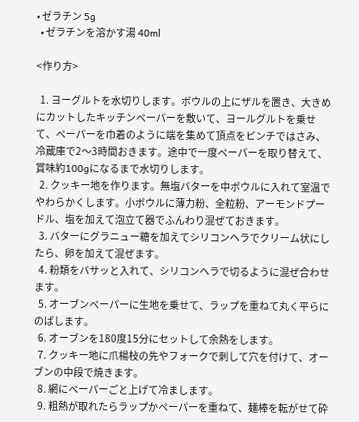• ゼラチン 5g
  • ゼラチンを溶かす湯 40ml

<作り方>

  1. ヨーグルトを水切りします。ボウルの上にザルを置き、大きめにカットしたキッチンペーパーを敷いて、ヨールグルトを乗せて、ペーパーを巾着のように端を集めて頂点をピンチではさみ、冷蔵庫で2〜3時間おきます。途中で一度ペーパーを取り替えて、賞味約100gになるまで水切りします。
  2. クッキー地を作ります。無塩バターを中ボウルに入れて室温でやわらかくします。小ボウルに薄力粉、全粒粉、アーモンドプードル、塩を加えて泡立て器でふんわり混ぜておきます。
  3. バターにグラニュー糖を加えてシリコンヘラでクリーム状にしたら、卵を加えて混ぜます。
  4. 粉類をバサッと入れて、シリコンヘラで切るように混ぜ合わせます。
  5. オーブンペーパーに生地を乗せて、ラップを重ねて丸く平らにのばします。
  6. オーブンを180度15分にセットして余熱をします。
  7. クッキー地に爪楊枝の先やフォークで刺して穴を付けて、オーブンの中段で焼きます。
  8. 網にペーパーごと上げて冷まします。
  9. 粗熱が取れたらラップかペーパーを重ねて、麺棒を転がせて砕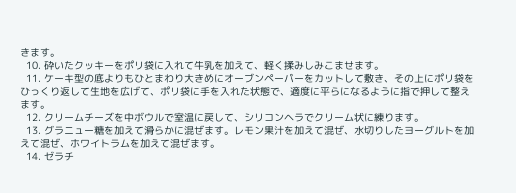きます。
  10. 砕いたクッキーをポリ袋に入れて牛乳を加えて、軽く揉みしみこませます。
  11. ケーキ型の底よりもひとまわり大きめにオーブンペーパーをカットして敷き、その上にポリ袋をひっくり返して生地を広げて、ポリ袋に手を入れた状態で、適度に平らになるように指で押して整えます。
  12. クリームチーズを中ボウルで室温に戻して、シリコンヘラでクリーム状に練ります。
  13. グラニュー糖を加えて滑らかに混ぜます。レモン果汁を加えて混ぜ、水切りしたヨーグルトを加えて混ぜ、ホワイトラムを加えて混ぜます。
  14. ゼラチ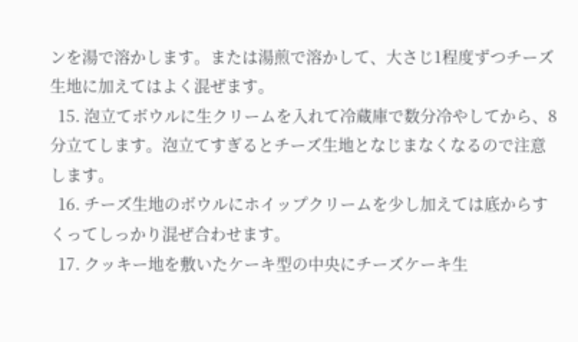ンを湯で溶かします。または湯煎で溶かして、大さじ1程度ずつチーズ生地に加えてはよく混ぜます。
  15. 泡立てボウルに生クリームを入れて冷蔵庫で数分冷やしてから、8分立てします。泡立てすぎるとチーズ生地となじまなくなるので注意します。
  16. チーズ生地のボウルにホイップクリームを少し加えては底からすくってしっかり混ぜ合わせます。
  17. クッキー地を敷いたケーキ型の中央にチーズケーキ生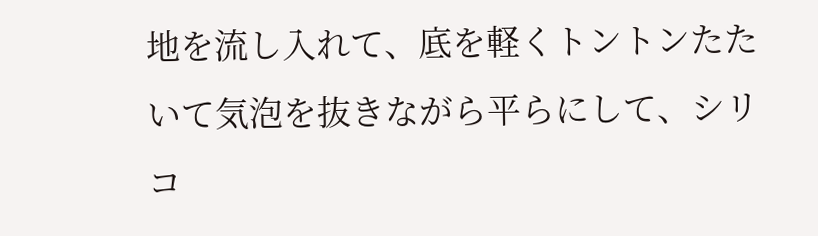地を流し入れて、底を軽くトントンたたいて気泡を抜きながら平らにして、シリコ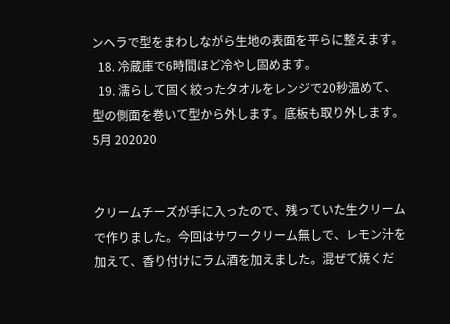ンヘラで型をまわしながら生地の表面を平らに整えます。
  18. 冷蔵庫で6時間ほど冷やし固めます。
  19. 濡らして固く絞ったタオルをレンジで20秒温めて、型の側面を巻いて型から外します。底板も取り外します。
5月 202020


クリームチーズが手に入ったので、残っていた生クリームで作りました。今回はサワークリーム無しで、レモン汁を加えて、香り付けにラム酒を加えました。混ぜて焼くだ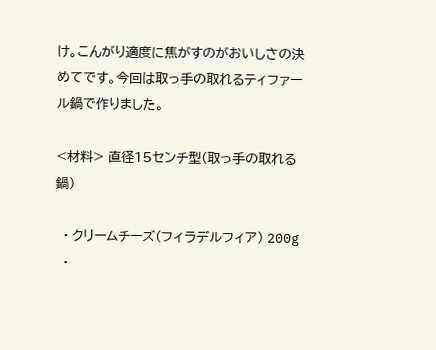け。こんがり適度に焦がすのがおいしさの決めてです。今回は取っ手の取れるティファール鍋で作りました。

<材料> 直径15センチ型(取っ手の取れる鍋)

  • クリームチーズ(フィラデルフィア) 200g
  •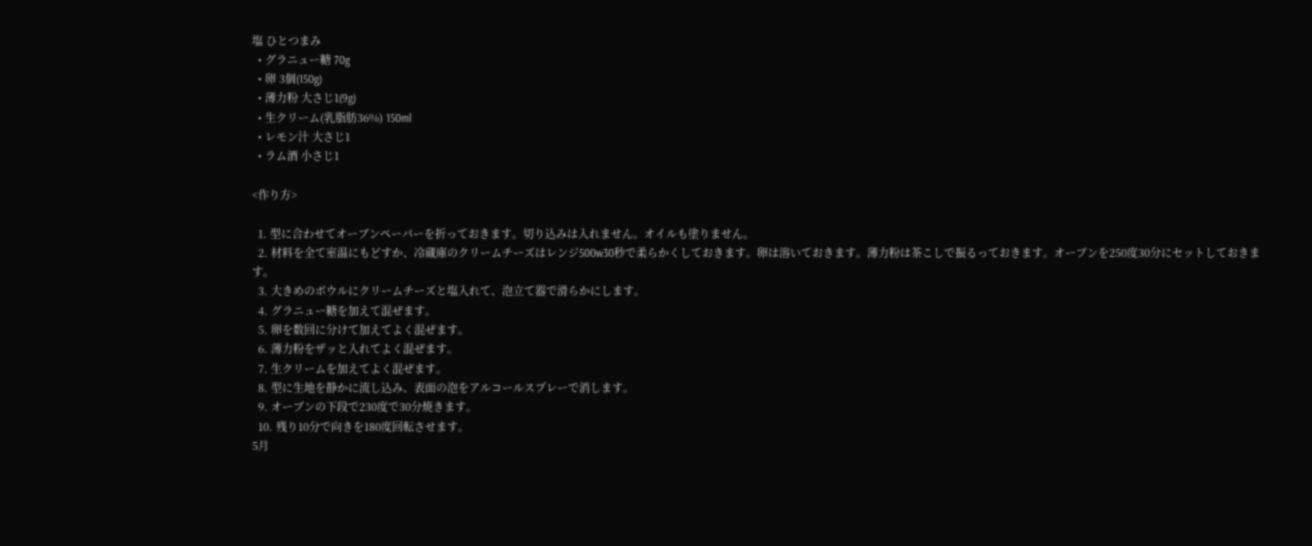塩 ひとつまみ
  • グラニュー糖 70g
  • 卵 3個(150g)
  • 薄力粉 大さじ1(9g)
  • 生クリーム(乳脂肪36%) 150ml
  • レモン汁 大さじ1
  • ラム酒 小さじ1

<作り方>

  1. 型に合わせてオーブンペーパーを折っておきます。切り込みは入れません。オイルも塗りません。
  2. 材料を全て室温にもどすか、冷蔵庫のクリームチーズはレンジ500w30秒で柔らかくしておきます。卵は溶いておきます。薄力粉は茶こしで振るっておきます。オーブンを250度30分にセットしておきます。
  3. 大きめのボウルにクリームチーズと塩入れて、泡立て器で滑らかにします。
  4. グラニュー糖を加えて混ぜます。
  5. 卵を数回に分けて加えてよく混ぜます。
  6. 薄力粉をザッと入れてよく混ぜます。
  7. 生クリームを加えてよく混ぜます。
  8. 型に生地を静かに流し込み、表面の泡をアルコールスプレーで消します。
  9. オーブンの下段で230度で30分焼きます。
  10. 残り10分で向きを180度回転させます。
5月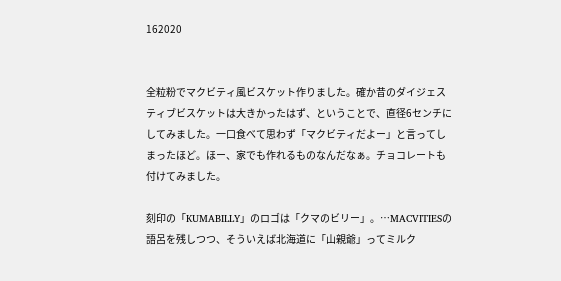162020


全粒粉でマクビティ風ビスケット作りました。確か昔のダイジェスティブビスケットは大きかったはず、ということで、直径6センチにしてみました。一口食べて思わず「マクビティだよー」と言ってしまったほど。ほー、家でも作れるものなんだなぁ。チョコレートも付けてみました。

刻印の「KUMABILLY」のロゴは「クマのビリー」。…MACVITIESの語呂を残しつつ、そういえば北海道に「山親爺」ってミルク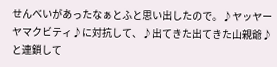せんべいがあったなぁとふと思い出したので。♪ヤッヤーヤマクビティ♪に対抗して、♪出てきた出てきた山親爺♪と連鎖して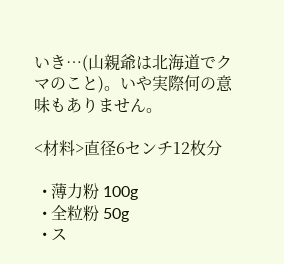いき…(山親爺は北海道でクマのこと)。いや実際何の意味もありません。

<材料>直径6センチ12枚分

  • 薄力粉 100g
  • 全粒粉 50g
  • ス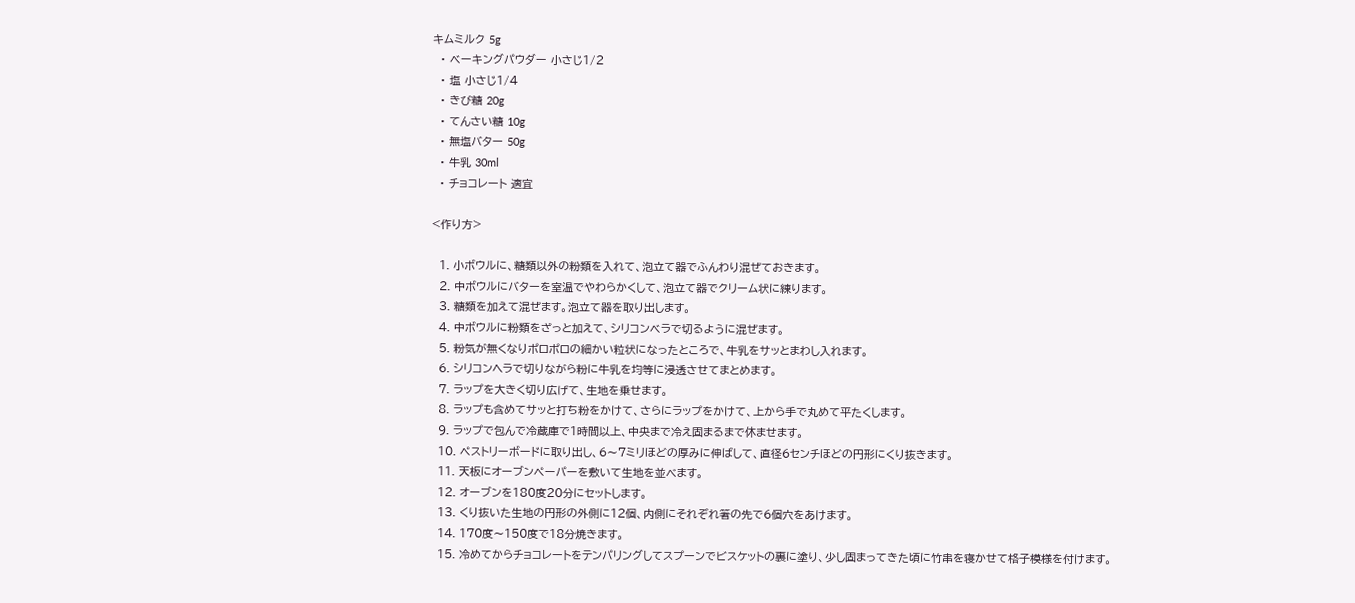キムミルク 5g
  • ベーキングパウダー 小さじ1/2
  • 塩 小さじ1/4
  • きび糖 20g
  • てんさい糖 10g
  • 無塩バター 50g
  • 牛乳 30ml
  • チョコレート 適宜

<作り方>

  1. 小ボウルに、糖類以外の粉類を入れて、泡立て器でふんわり混ぜておきます。
  2. 中ボウルにバターを室温でやわらかくして、泡立て器でクリーム状に練ります。
  3. 糖類を加えて混ぜます。泡立て器を取り出します。
  4. 中ボウルに粉類をざっと加えて、シリコンベラで切るように混ぜます。
  5. 粉気が無くなりポロポロの細かい粒状になったところで、牛乳をサッとまわし入れます。
  6. シリコンヘラで切りながら粉に牛乳を均等に浸透させてまとめます。
  7. ラップを大きく切り広げて、生地を乗せます。
  8. ラップも含めてサッと打ち粉をかけて、さらにラップをかけて、上から手で丸めて平たくします。
  9. ラップで包んで冷蔵庫で1時間以上、中央まで冷え固まるまで休ませます。
  10. ペストリーボードに取り出し、6〜7ミリほどの厚みに伸ばして、直径6センチほどの円形にくり抜きます。
  11. 天板にオーブンペーパーを敷いて生地を並べます。
  12. オーブンを180度20分にセットします。
  13. くり抜いた生地の円形の外側に12個、内側にそれぞれ箸の先で6個穴をあけます。
  14. 170度〜150度で18分焼きます。
  15. 冷めてからチョコレートをテンパリングしてスプーンでビスケットの裏に塗り、少し固まってきた頃に竹串を寝かせて格子模様を付けます。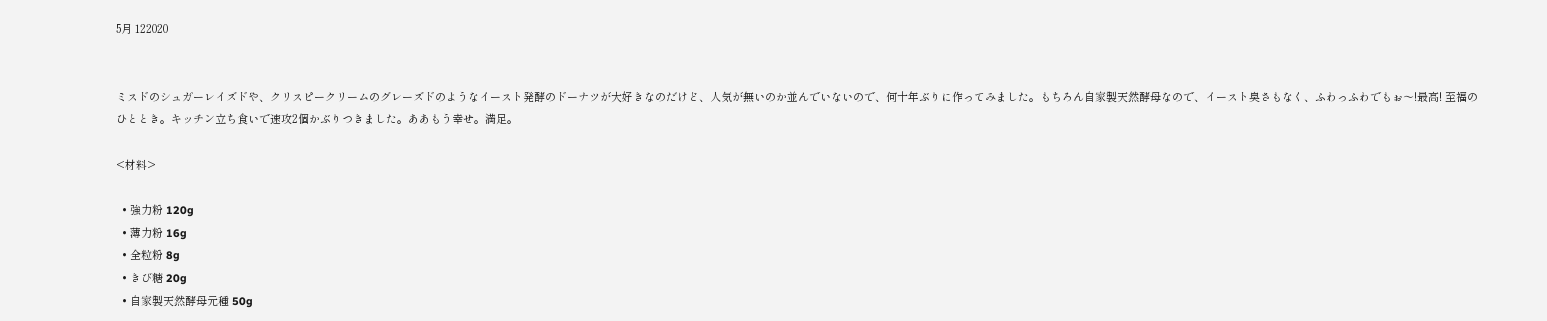5月 122020


ミスドのシュガーレイズドや、クリスピークリームのグレーズドのようなイースト発酵のドーナツが大好きなのだけど、人気が無いのか並んでいないので、何十年ぶりに作ってみました。もちろん自家製天然酵母なので、イースト臭さもなく、ふわっふわでもぉ〜!最高! 至福のひととき。キッチン立ち食いで速攻2個かぶりつきました。ああもう幸せ。満足。

<材料>

  • 強力粉 120g
  • 薄力粉 16g
  • 全粒粉 8g
  • きび糖 20g
  • 自家製天然酵母元種 50g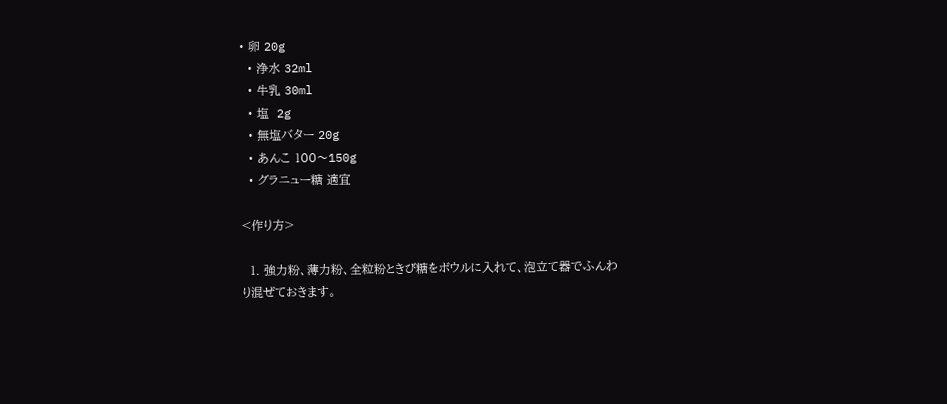• 卵 20g
  • 浄水 32ml
  • 牛乳 30ml
  • 塩  2g
  • 無塩バター 20g
  • あんこ 100〜150g
  • グラニュー糖 適宜

<作り方>

  1. 強力粉、薄力粉、全粒粉ときび糖をボウルに入れて、泡立て器でふんわり混ぜておきます。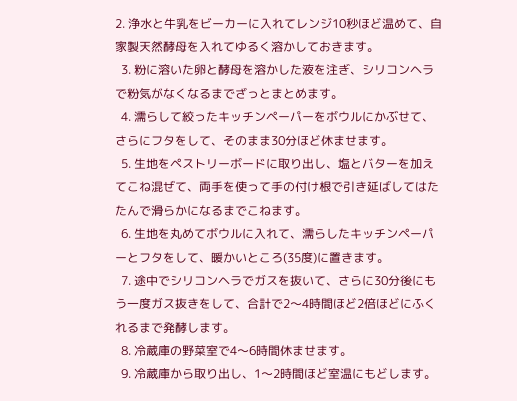2. 浄水と牛乳をビーカーに入れてレンジ10秒ほど温めて、自家製天然酵母を入れてゆるく溶かしておきます。
  3. 粉に溶いた卵と酵母を溶かした液を注ぎ、シリコンヘラで粉気がなくなるまでざっとまとめます。
  4. 濡らして絞ったキッチンペーパーをボウルにかぶせて、さらにフタをして、そのまま30分ほど休ませます。
  5. 生地をペストリーボードに取り出し、塩とバターを加えてこね混ぜて、両手を使って手の付け根で引き延ばしてはたたんで滑らかになるまでこねます。
  6. 生地を丸めてボウルに入れて、濡らしたキッチンペーパーとフタをして、暖かいところ(35度)に置きます。
  7. 途中でシリコンヘラでガスを抜いて、さらに30分後にもう一度ガス抜きをして、合計で2〜4時間ほど2倍ほどにふくれるまで発酵します。
  8. 冷蔵庫の野菜室で4〜6時間休ませます。
  9. 冷蔵庫から取り出し、1〜2時間ほど室温にもどします。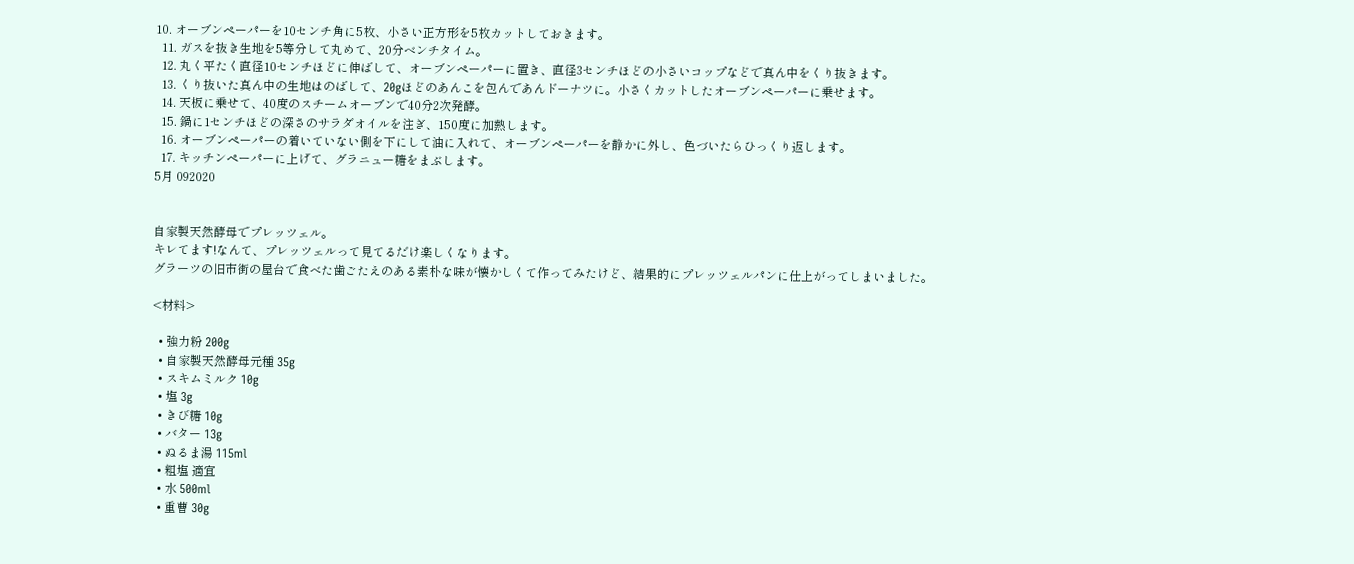10. オーブンペーパーを10センチ角に5枚、小さい正方形を5枚カットしておきます。
  11. ガスを抜き生地を5等分して丸めて、20分ベンチタイム。
  12. 丸く平たく直径10センチほどに伸ばして、オーブンペーパーに置き、直径3センチほどの小さいコップなどで真ん中をくり抜きます。
  13. くり抜いた真ん中の生地はのばして、20gほどのあんこを包んであんドーナツに。小さくカットしたオーブンペーパーに乗せます。
  14. 天板に乗せて、40度のスチームオーブンで40分2次発酵。
  15. 鍋に1センチほどの深さのサラダオイルを注ぎ、150度に加熱します。
  16. オーブンペーパーの着いていない側を下にして油に入れて、オーブンペーパーを静かに外し、色づいたらひっくり返します。
  17. キッチンペーパーに上げて、グラニュー糖をまぶします。
5月 092020


自家製天然酵母でプレッツェル。
キレてます!なんて、プレッツェルって見てるだけ楽しくなります。
グラーツの旧市街の屋台で食べた歯ごたえのある素朴な味が懐かしくて作ってみたけど、結果的にプレッツェルパンに仕上がってしまいました。

<材料>

  • 強力粉 200g
  • 自家製天然酵母元種 35g
  • スキムミルク 10g
  • 塩 3g
  • きび糖 10g
  • バター 13g
  • ぬるま湯 115ml
  • 粗塩 適宜
  • 水 500ml
  • 重曹 30g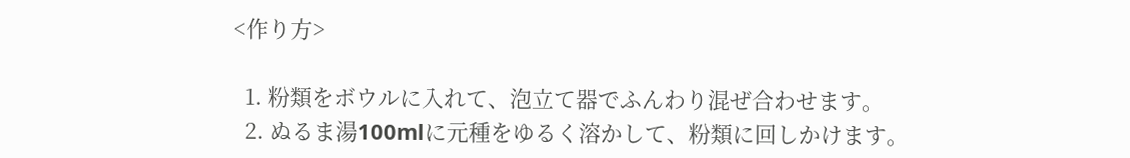<作り方>

  1. 粉類をボウルに入れて、泡立て器でふんわり混ぜ合わせます。
  2. ぬるま湯100mlに元種をゆるく溶かして、粉類に回しかけます。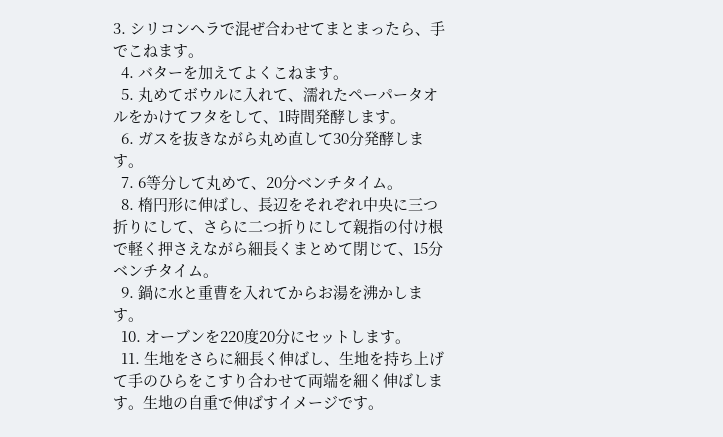3. シリコンヘラで混ぜ合わせてまとまったら、手でこねます。
  4. バターを加えてよくこねます。
  5. 丸めてボウルに入れて、濡れたペーパータオルをかけてフタをして、1時間発酵します。
  6. ガスを抜きながら丸め直して30分発酵します。
  7. 6等分して丸めて、20分ベンチタイム。
  8. 楕円形に伸ばし、長辺をそれぞれ中央に三つ折りにして、さらに二つ折りにして親指の付け根で軽く押さえながら細長くまとめて閉じて、15分ベンチタイム。
  9. 鍋に水と重曹を入れてからお湯を沸かします。
  10. オーブンを220度20分にセットします。
  11. 生地をさらに細長く伸ばし、生地を持ち上げて手のひらをこすり合わせて両端を細く伸ばします。生地の自重で伸ばすイメージです。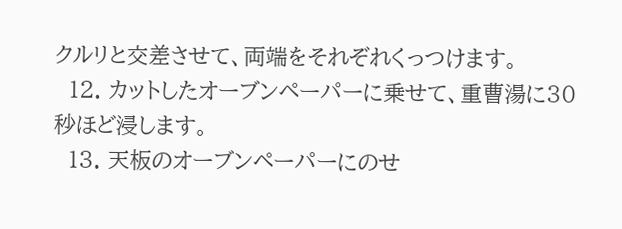クルリと交差させて、両端をそれぞれくっつけます。
  12. カットしたオーブンペーパーに乗せて、重曹湯に30秒ほど浸します。
  13. 天板のオーブンペーパーにのせ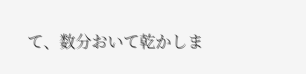て、数分おいて乾かしま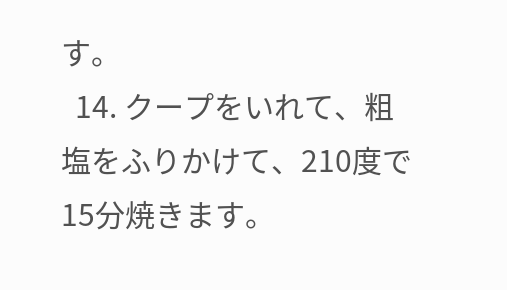す。
  14. クープをいれて、粗塩をふりかけて、210度で15分焼きます。